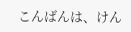こんばんは、けん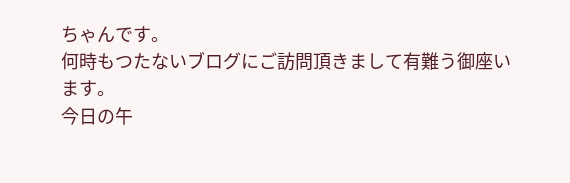ちゃんです。
何時もつたないブログにご訪問頂きまして有難う御座います。
今日の午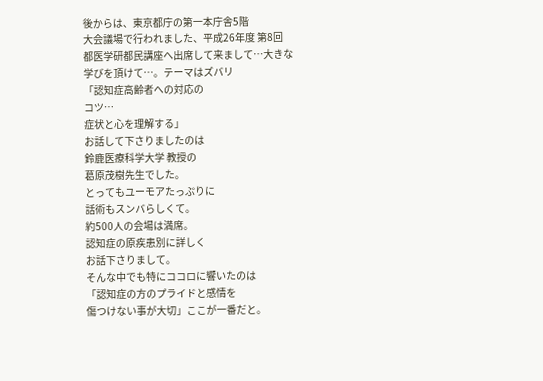後からは、東京都庁の第一本庁舎5階
大会議場で行われました、平成26年度 第8回
都医学研都民講座へ出席して来まして…大きな
学びを頂けて…。テーマはズバリ
「認知症高齢者への対応の
コツ…
症状と心を理解する」
お話して下さりましたのは
鈴鹿医療科学大学 教授の
葛原茂樹先生でした。
とってもユーモアたっぷりに
話術もスンバらしくて。
約500人の会場は満席。
認知症の原疾患別に詳しく
お話下さりまして。
そんな中でも特にココロに響いたのは
「認知症の方のプライドと感情を
傷つけない事が大切」ここが一番だと。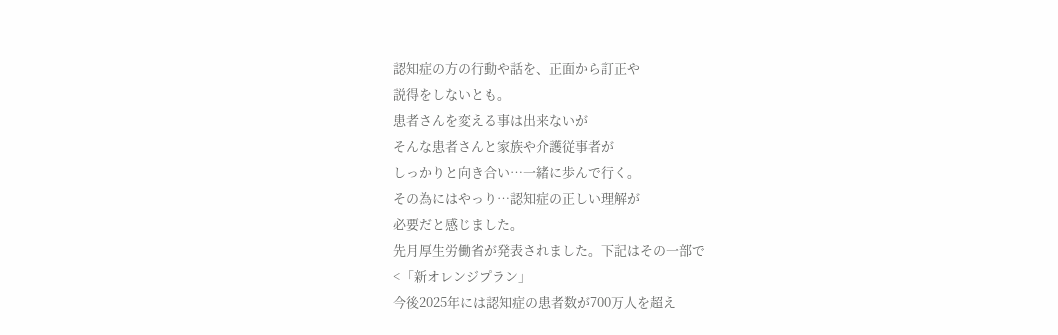認知症の方の行動や話を、正面から訂正や
説得をしないとも。
患者さんを変える事は出来ないが
そんな患者さんと家族や介護従事者が
しっかりと向き合い…一緒に歩んで行く。
その為にはやっり…認知症の正しい理解が
必要だと感じました。
先月厚生労働省が発表されました。下記はその一部で
<「新オレンジプラン」
今後2025年には認知症の患者数が700万人を超え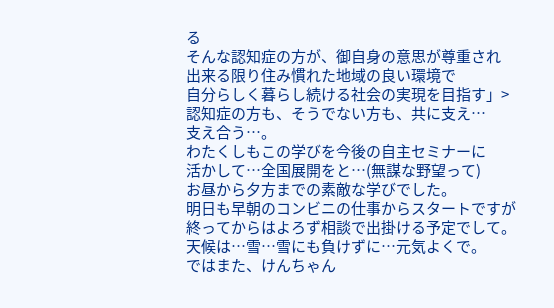る
そんな認知症の方が、御自身の意思が尊重され
出来る限り住み慣れた地域の良い環境で
自分らしく暮らし続ける社会の実現を目指す」>
認知症の方も、そうでない方も、共に支え…
支え合う…。
わたくしもこの学びを今後の自主セミナーに
活かして…全国展開をと…(無謀な野望って)
お昼から夕方までの素敵な学びでした。
明日も早朝のコンビニの仕事からスタートですが
終ってからはよろず相談で出掛ける予定でして。
天候は…雪…雪にも負けずに…元気よくで。
ではまた、けんちゃん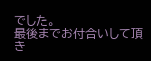でした。
最後までお付合いして頂き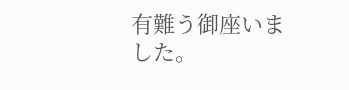有難う御座いました。